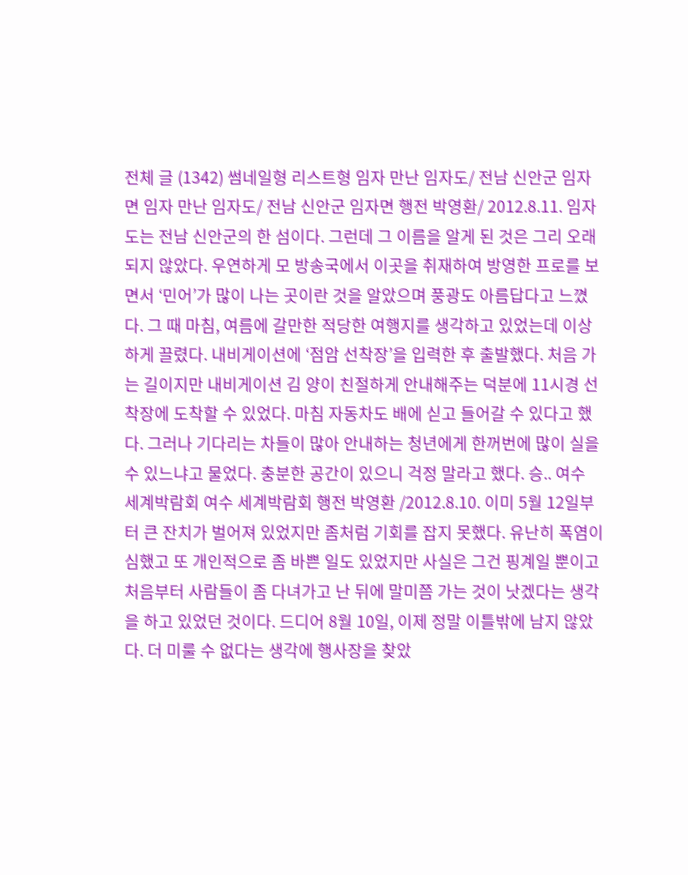전체 글 (1342) 썸네일형 리스트형 임자 만난 임자도/ 전남 신안군 임자면 임자 만난 임자도/ 전남 신안군 임자면 행전 박영환/ 2012.8.11. 임자도는 전남 신안군의 한 섬이다. 그런데 그 이름을 알게 된 것은 그리 오래되지 않았다. 우연하게 모 방송국에서 이곳을 취재하여 방영한 프로를 보면서 ‘민어’가 많이 나는 곳이란 것을 알았으며 풍광도 아름답다고 느꼈다. 그 때 마침, 여름에 갈만한 적당한 여행지를 생각하고 있었는데 이상하게 끌렸다. 내비게이션에 ‘점암 선착장’을 입력한 후 출발했다. 처음 가는 길이지만 내비게이션 김 양이 친절하게 안내해주는 덕분에 11시경 선착장에 도착할 수 있었다. 마침 자동차도 배에 싣고 들어갈 수 있다고 했다. 그러나 기다리는 차들이 많아 안내하는 청년에게 한꺼번에 많이 실을 수 있느냐고 물었다. 충분한 공간이 있으니 걱정 말라고 했다. 승.. 여수 세계박람회 여수 세계박람회 행전 박영환 /2012.8.10. 이미 5월 12일부터 큰 잔치가 벌어져 있었지만 좀처럼 기회를 잡지 못했다. 유난히 폭염이 심했고 또 개인적으로 좀 바쁜 일도 있었지만 사실은 그건 핑계일 뿐이고 처음부터 사람들이 좀 다녀가고 난 뒤에 말미쯤 가는 것이 낫겠다는 생각을 하고 있었던 것이다. 드디어 8월 10일, 이제 정말 이틀밖에 남지 않았다. 더 미룰 수 없다는 생각에 행사장을 찾았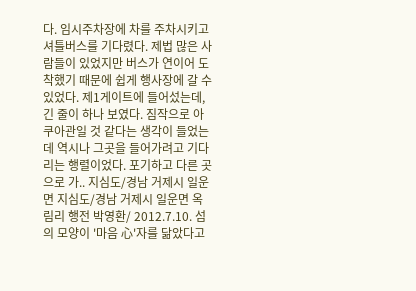다. 임시주차장에 차를 주차시키고 셔틀버스를 기다렸다. 제법 많은 사람들이 있었지만 버스가 연이어 도착했기 때문에 쉽게 행사장에 갈 수 있었다. 제1게이트에 들어섰는데, 긴 줄이 하나 보였다. 짐작으로 아쿠아관일 것 같다는 생각이 들었는데 역시나 그곳을 들어가려고 기다리는 행렬이었다. 포기하고 다른 곳으로 가.. 지심도/경남 거제시 일운면 지심도/경남 거제시 일운면 옥림리 행전 박영환/ 2012.7.10. 섬의 모양이 '마음 心'자를 닮았다고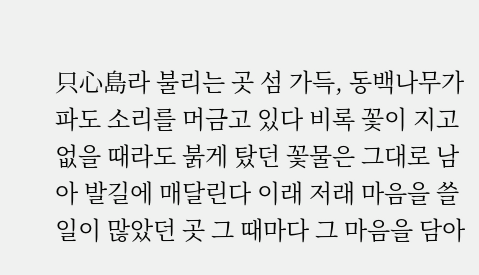只心島라 불리는 곳 섬 가득, 동백나무가 파도 소리를 머금고 있다 비록 꽃이 지고 없을 때라도 붉게 탔던 꽃물은 그대로 남아 발길에 매달린다 이래 저래 마음을 쓸 일이 많았던 곳 그 때마다 그 마음을 담아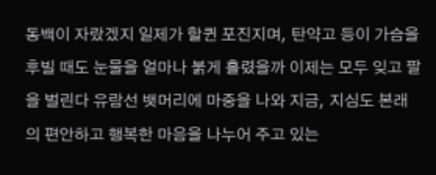동백이 자랐겠지 일제가 할퀸 포진지며, 탄약고 등이 가슴을 후빌 때도 눈물을 얼마나 붉게 흘렸을까 이제는 모두 잊고 팔을 벌린다 유람선 뱃머리에 마중을 나와 지금, 지심도 본래의 편안하고 행복한 마음을 나누어 주고 있는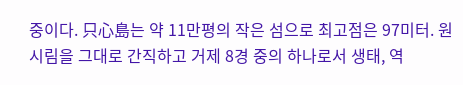중이다. 只心島는 약 11만평의 작은 섬으로 최고점은 97미터. 원시림을 그대로 간직하고 거제 8경 중의 하나로서 생태, 역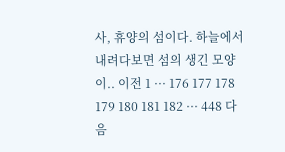사, 휴양의 섬이다. 하늘에서 내려다보면 섬의 생긴 모양이.. 이전 1 ··· 176 177 178 179 180 181 182 ··· 448 다음